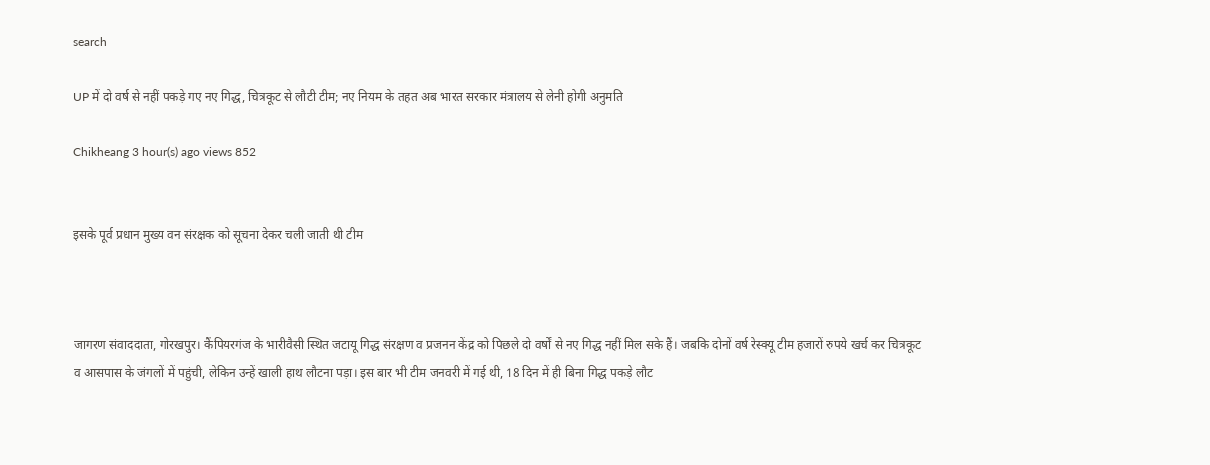search

UP में दो वर्ष से नहीं पकड़े गए नए गिद्ध, चित्रकूट से लौटी टीम; नए नियम के तहत अब भारत सरकार मंत्रालय से लेनी होगी अनुमति

Chikheang 3 hour(s) ago views 852


इसके पूर्व प्रधान मुख्य वन संरक्षक को सूचना देकर चली जाती थी टीम



जागरण संवाददाता, गोरखपुर। कैंपियरगंज के भारीवैसी स्थित जटायू गिद्ध संरक्षण व प्रजनन केंद्र को पिछले दो वर्षों से नए गिद्ध नहीं मिल सके हैं। जबकि दोनों वर्ष रेस्क्यू टीम हजारों रुपये खर्च कर चित्रकूट व आसपास के जंगलों में पहुंची, लेकिन उन्हें खाली हाथ लौटना पड़ा। इस बार भी टीम जनवरी में गई थी, 18 दिन में ही बिना गिद्ध पकड़े लौट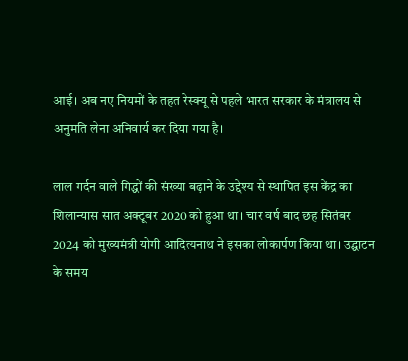आई। अब नए नियमों के तहत रेस्क्यू से पहले भारत सरकार के मंत्रालय से अनुमति लेना अनिवार्य कर दिया गया है।

लाल गर्दन वाले गिद्धों की संख्या बढ़ाने के उद्देश्य से स्थापित इस केंद्र का शिलान्यास सात अक्टूबर 2020 को हुआ था। चार वर्ष बाद छह सितंबर 2024 को मुख्यमंत्री योगी आदित्यनाथ ने इसका लोकार्पण किया था। उद्घाटन के समय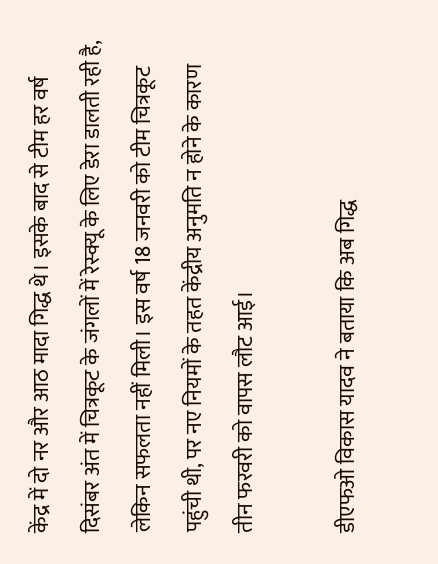केंद्र में दो नर और आठ मादा गिद्ध थे। इसके बाद से टीम हर वर्ष दिसंबर अंत में चित्रकूट के जंगलों में रेस्क्यू के लिए डेरा डालती रही है, लेकिन सफलता नहीं मिली। इस वर्ष 18 जनवरी को टीम चित्रकूट पहुंची थी, पर नए नियमों के तहत केंद्रीय अनुमति न होने के कारण तीन फरवरी को वापस लौट आई।

डीएफओ विकास यादव ने बताया कि अब गिद्ध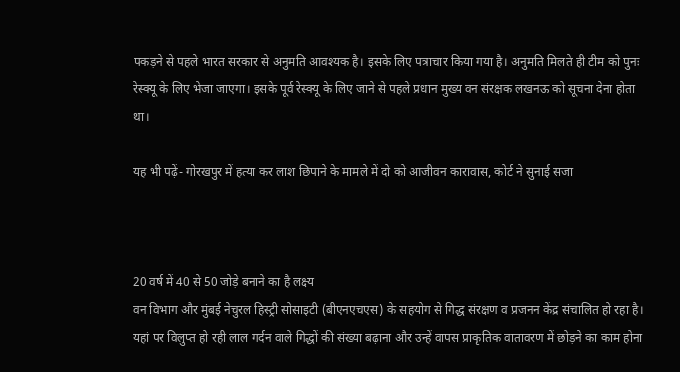पकड़ने से पहले भारत सरकार से अनुमति आवश्यक है। इसके लिए पत्राचार किया गया है। अनुमति मिलते ही टीम को पुनः रेस्क्यू के लिए भेजा जाएगा। इसके पूर्व रेस्क्यू के लिए जाने से पहले प्रधान मुख्य वन संरक्षक लखनऊ को सूचना देना होता था।

यह भी पढ़ें- गोरखपुर में हत्या कर लाश छिपाने के मामले में दो को आजीवन कारावास, कोर्ट ने सुनाई सजा



20 वर्ष में 40 से 50 जोड़े बनाने का है लक्ष्य
वन विभाग और मुंबई नेचुरल हिस्ट्री सोसाइटी (बीएनएचएस) के सहयोग से गिद्ध संरक्षण व प्रजनन केंद्र संचालित हो रहा है। यहां पर विलुप्त हो रही लाल गर्दन वाले गिद्धों की संख्या बढ़ाना और उन्हें वापस प्राकृतिक वातावरण में छोड़ने का काम होना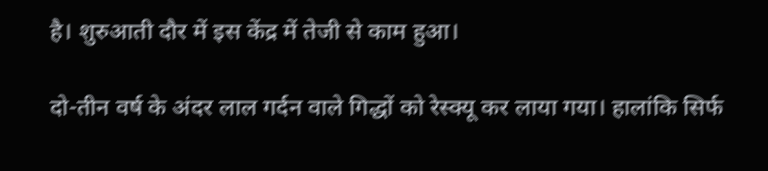है। शुरुआती दौर में इस केंद्र में तेजी से काम हुआ।

दो-तीन वर्ष के अंदर लाल गर्दन वाले गिद्धों को रेस्क्यू कर लाया गया। हालांकि सिर्फ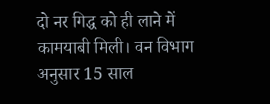दो नर गिद्ध को ही लाने में कामयाबी मिली। वन विभाग अनुसार 15 साल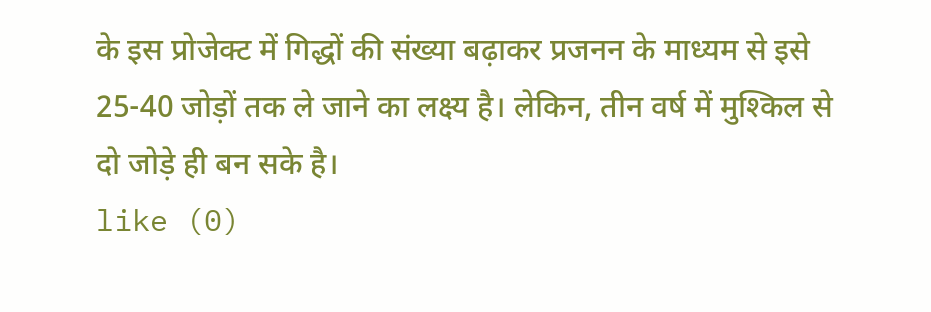के इस प्रोजेक्ट में गिद्धों की संख्या बढ़ाकर प्रजनन के माध्यम से इसे 25-40 जोड़ों तक ले जाने का लक्ष्य है। लेकिन, तीन वर्ष में मुश्किल से दो जोड़े ही बन सके है।
like (0)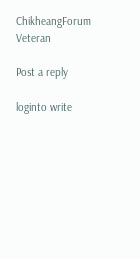ChikheangForum Veteran

Post a reply

loginto write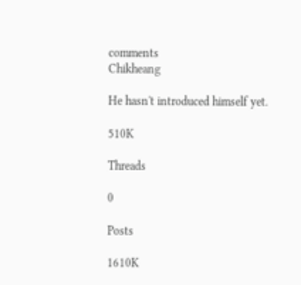comments
Chikheang

He hasn't introduced himself yet.

510K

Threads

0

Posts

1610K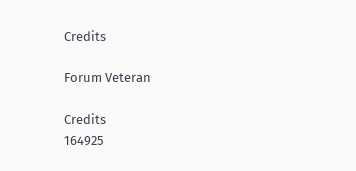Credits

Forum Veteran

Credits
164925